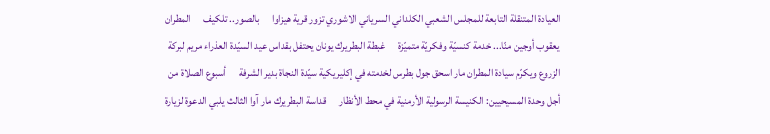العيادة المتنقلة التابعة للمجلس الشعبي الكلداني السرياني الاشوري تزور قرية هيزاوا      بالصور.. تلكيف      المطران يعقوب أوجين منّا... خدمة كنسيّة وفكريّة متميّزة      غبطة البطريرك يونان يحتفل بقداس عيد السيّدة العذراء مريم لبركة الزروع ويكرّم سيادة المطران مار اسحق جول بطرس لخدمته في إكليريكية سيّدة النجاة بدير الشرفة      أسبوع الصلاة من أجل وحدة المسيحيين: الكنيسة الرسولية الأرمنية في محط الأنظار      قداسة البطريرك مار آوا الثالث يلبي الدعوة لزيارة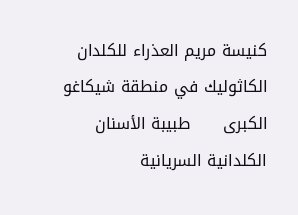كنيسة مريم العذراء للكلدان الكاثوليك في منطقة شيكاغو الكبرى      طبيبة الأسنان الكلدانية السريانية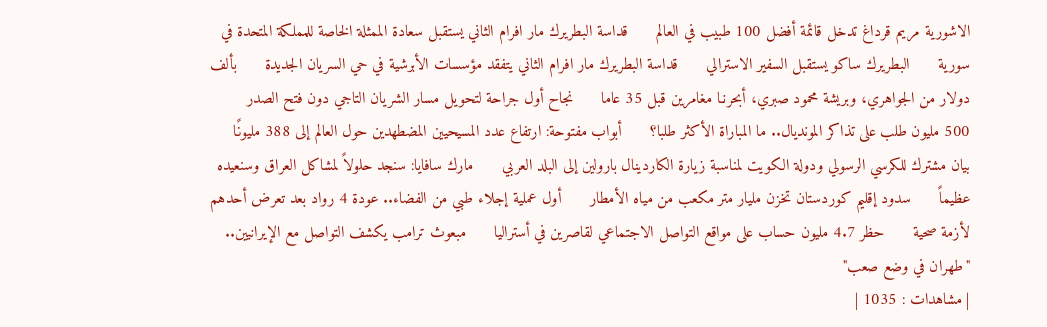الاشورية مريم قرداغ تدخل قائمة أفضل 100 طبيب في العالم      قداسة البطريرك مار افرام الثاني يستقبل سعادة الممثلة الخاصة للمملكة المتحدة في سورية      البطريرك ساكو يستقبل السفير الاسترالي      قداسة البطريرك مار افرام الثاني يتفقد مؤسسات الأبرشية في حي السريان الجديدة      بألف دولار من الجواهري، وبريشة محمود صبري، أبحرنـا مغامرين قبل 35 عاما      نجاح أول جراحة لتحويل مسار الشريان التاجي دون فتح الصدر      500 مليون طلب على تذاكر المونديال.. ما المباراة الأكثر طلبا؟      أبواب مفتوحة: ارتفاع عدد المسيحيين المضطهدين حول العالم إلى 388 مليونًا      بيان مشترك للكرسي الرسولي ودولة الكويت لمناسبة زيارة الكاردينال بارولين إلى البلد العربي      مارك سافايا: سنجد حلولاً لمشاكل العراق وسنعيده عظيماً      سدود إقليم كوردستان تخزن مليار متر مكعب من مياه الأمطار      أول عملية إجلاء طبي من الفضاء.. عودة 4 رواد بعد تعرض أحدهم لأزمة صحية      حظر 4.7 مليون حساب على مواقع التواصل الاجتماعي لقاصرين في أستراليا      مبعوث ترامب يكشف التواصل مع الإيرانيين.. "طهران في وضع صعب"
| مشاهدات : 1035 |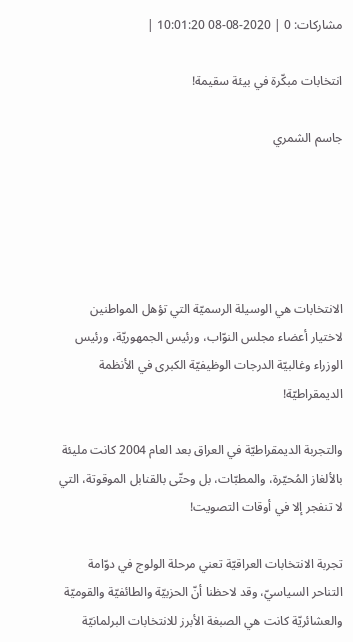مشاركات: 0 | 2020-08-08 10:01:20 |

انتخابات مبكّرة في بيئة سقيمة!

جاسم الشمري





الانتخابات هي الوسيلة الرسميّة التي تؤهل المواطنين لاختيار أعضاء مجلس النوّاب، ورئيس الجمهوريّة، ورئيس الوزراء وغالبيّة الدرجات الوظيفيّة الكبرى في الأنظمة الديمقراطيّة!

والتجربة الديمقراطيّة في العراق بعد العام 2004 كانت مليئة بالألغاز المُحيّرة، والمطبّات، بل وحتّى بالقنابل الموقوتة، التي لا تنفجر إلا في أوقات التصويت!

تجربة الانتخابات العراقيّة تعني مرحلة الولوج في دوّامة التناحر السياسيّ، وقد لاحظنا أنّ الحزبيّة والطائفيّة والقوميّة والعشائريّة كانت هي الصبغة الأبرز للانتخابات البرلمانيّة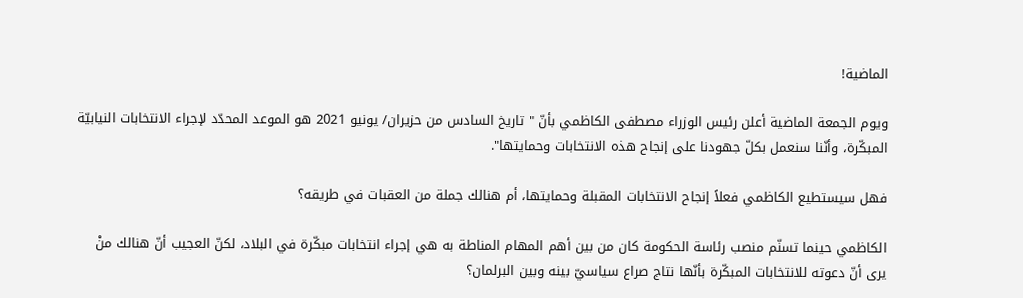الماضية!

ويوم الجمعة الماضية أعلن رئيس الوزراء مصطفى الكاظمي بأنّ " تاريخ السادس من حزيران/ يونيو 2021 هو الموعد المحدّد لإجراء الانتخابات النيابيّة المبكّرة، وأنّنا سنعمل بكلّ جهودنا على إنجاح هذه الانتخابات وحمايتها".

فهل سيستطيع الكاظمي فعلاً إنجاح الانتخابات المقبلة وحمايتها، أم هنالك جملة من العقبات في طريقه؟

الكاظمي حينما تسنّم منصب رئاسة الحكومة كان من بين أهم المهام المناطة به هي إجراء انتخابات مبكّرة في البلاد، لكنّ العجيب أنّ هنالك منْ يرى أنّ دعوته للانتخابات المبكّرة بأنّها نتاج صراع سياسيّ بينه وبين البرلمان؟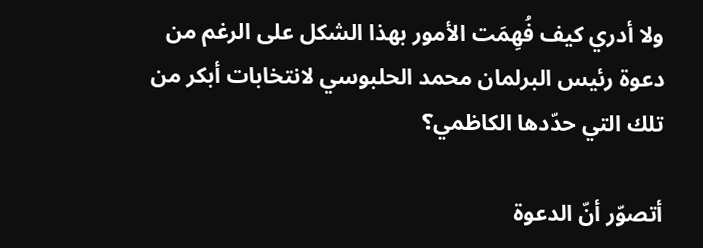ولا أدري كيف فُهِمَت الأمور بهذا الشكل على الرغم من دعوة رئيس البرلمان محمد الحلبوسي لانتخابات أبكر من تلك التي حدّدها الكاظمي؟

أتصوّر أنّ الدعوة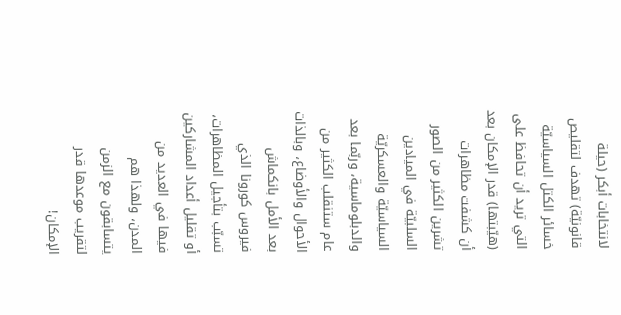لانتخابات أبكر (حيلة قانونيّة) تهدف لتقليص خسائر الكتل السياسيّة التي تريد أن تحافظ على (هيّبتها) قدر الإمكان بعد أن كشفت مظاهرات تشرين الكثير من الصور السلبيّة في الميادين السياسيّة والعسكريّة والدبلوماسية، وربّما بعد عام ستنقلب الكثير من الأحوال والأوضاع، وبالذات بعد الأمل بانكماش فيروس كورونا الذي تسبّب بتأجيل المظاهرات، أو تقليل أعداد المشاركين فيها في العديد من المدن، ولهذا هم يتسابقون مع الزمن لتقريب موعدها قدر الإمكان!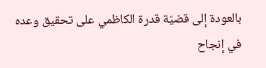بالعودة إلى قضيّة قدرة الكاظمي على تحقيق وعده في إنجاح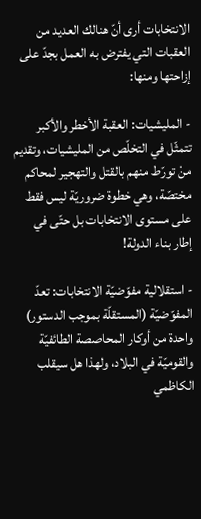الانتخابات أرى أنّ هنالك العديد من العقبات التي يفترض به العمل بجدّ على إزاحتها ومنها:

- المليشيات: العقبة الأخطر والأكبر تتمثّل في التخلّص من المليشيات، وتقديم منْ تورّط منهم بالقتل والتهجير لمحاكم مختصّة، وهي خطوة ضروريّة ليس فقط على مستوى الانتخابات بل حتّى في إطار بناء الدولة!

- استقلالية مفوّضيّة الانتخابات: تعدّ المفوّضيّة (المستقلّة بموجب الدستور) واحدة من أوكار المحاصصة الطائفيّة والقوميّة في البلاد، ولهذا هل سيقلب الكاظمي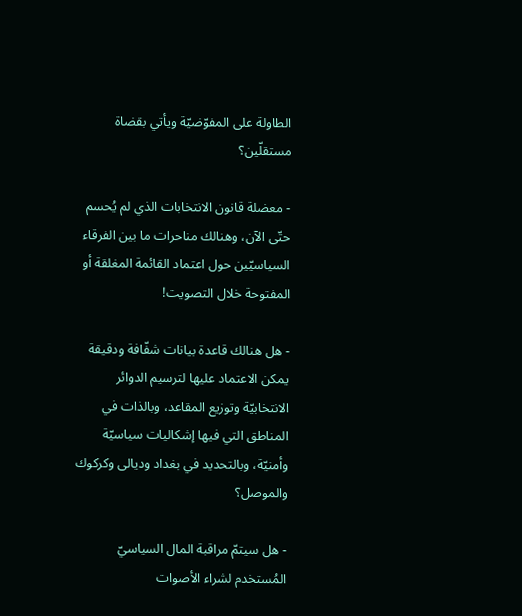الطاولة على المفوّضيّة ويأتي بقضاة مستقلّين؟

- معضلة قانون الانتخابات الذي لم يُحسم حتّى الآن، وهنالك مناحرات ما بين الفرقاء السياسيّين حول اعتماد القائمة المغلقة أو المفتوحة خلال التصويت!

- هل هنالك قاعدة بيانات شفّافة ودقيقة يمكن الاعتماد عليها لترسيم الدوائر الانتخابيّة وتوزيع المقاعد، وبالذات في المناطق التي فيها إشكاليات سياسيّة وأمنيّة، وبالتحديد في بغداد وديالى وكركوك والموصل؟

- هل سيتمّ مراقبة المال السياسيّ المُستخدم لشراء الأصوات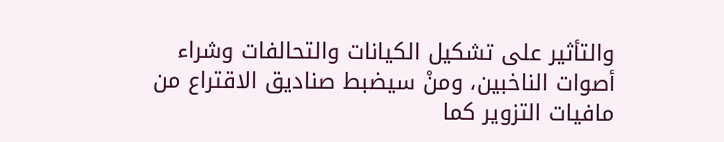والتأثير على تشكيل الكيانات والتحالفات وشراء أصوات الناخبين، ومنْ سيضبط صناديق الاقتراع من مافيات التزوير كما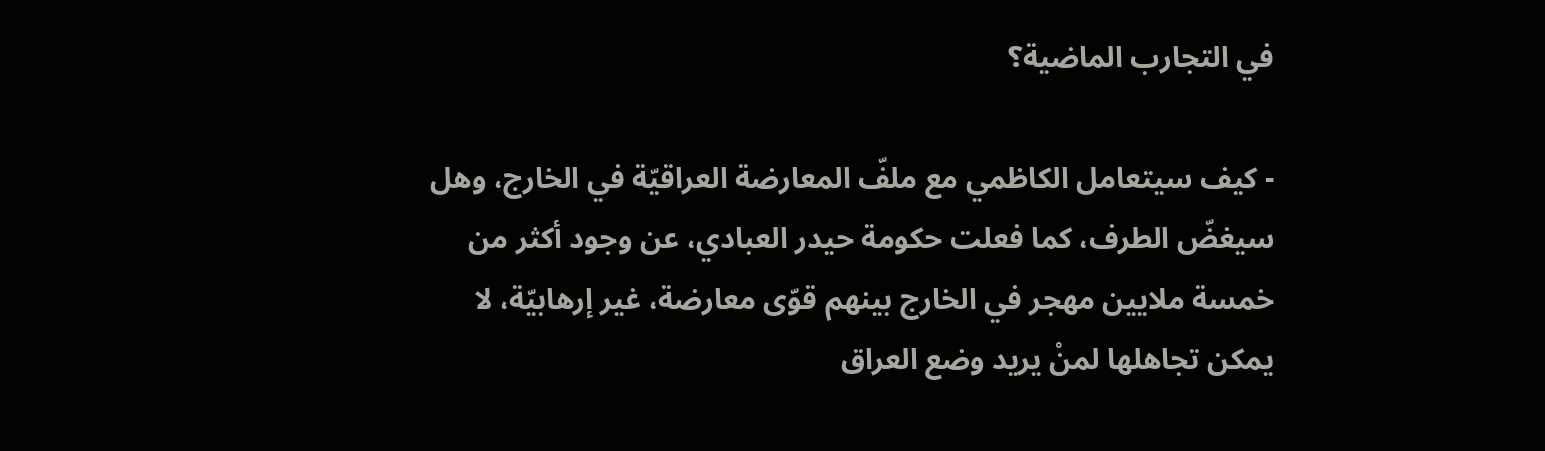في التجارب الماضية؟

- كيف سيتعامل الكاظمي مع ملفّ المعارضة العراقيّة في الخارج، وهل سيغضّ الطرف، كما فعلت حكومة حيدر العبادي، عن وجود أكثر من خمسة ملايين مهجر في الخارج بينهم قوّى معارضة، غير إرهابيّة، لا يمكن تجاهلها لمنْ يريد وضع العراق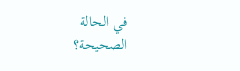في الحالة الصحيحة؟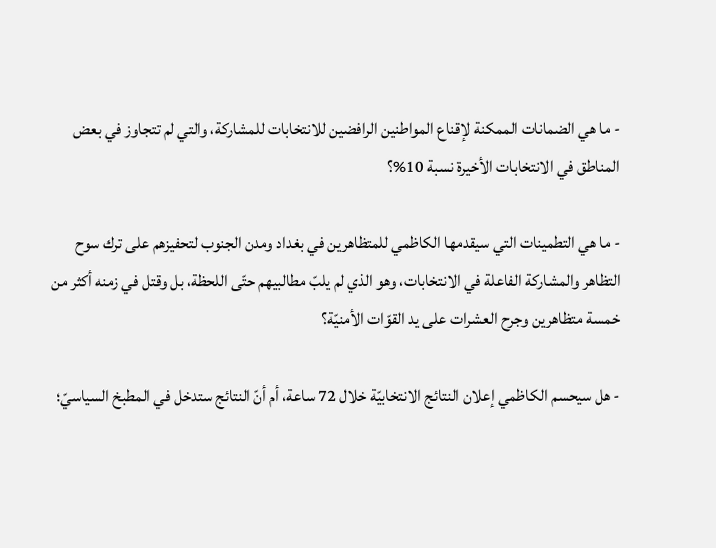- ما هي الضمانات الممكنة لإقناع المواطنين الرافضين للانتخابات للمشاركة، والتي لم تتجاوز في بعض المناطق في الانتخابات الأخيرة نسبة 10%؟

- ما هي التطمينات التي سيقدمها الكاظمي للمتظاهرين في بغداد ومدن الجنوب لتحفيزهم على ترك سوح التظاهر والمشاركة الفاعلة في الانتخابات، وهو الذي لم يلبّ مطالبيهم حتّى اللحظة، بل وقتل في زمنه أكثر من خمسة متظاهرين وجرح العشرات على يد القوّات الأمنيّة؟

- هل سيحسم الكاظمي إعلان النتائج الانتخابيّة خلال 72 ساعة، أم أنّ النتائج ستدخل في المطبخ السياسيّ؛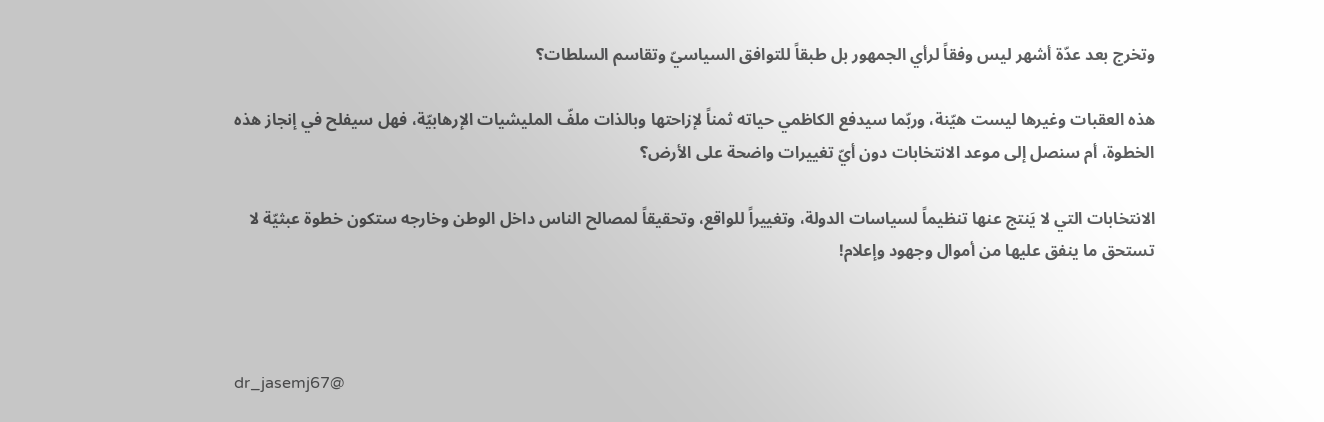وتخرج بعد عدّة أشهر ليس وفقاً لرأي الجمهور بل طبقاً للتوافق السياسيّ وتقاسم السلطات؟

هذه العقبات وغيرها ليست هيّنة، وربّما سيدفع الكاظمي حياته ثمناً لإزاحتها وبالذات ملفّ المليشيات الإرهابيّة، فهل سيفلح في إنجاز هذه الخطوة، أم سنصل إلى موعد الانتخابات دون أيّ تغييرات واضحة على الأرض؟

الانتخابات التي لا يَنتج عنها تنظيماً لسياسات الدولة، وتغييراً للواقع، وتحقيقاً لمصالح الناس داخل الوطن وخارجه ستكون خطوة عبثيّة لا تستحق ما ينفق عليها من أموال وجهود وإعلام!



dr_jasemj67@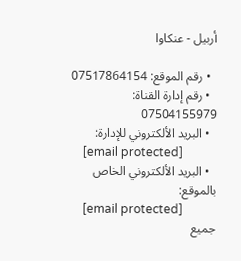أربيل - عنكاوا

  • رقم الموقع: 07517864154
  • رقم إدارة القناة: 07504155979
  • البريد الألكتروني للإدارة:
    [email protected]
  • البريد الألكتروني الخاص بالموقع:
    [email protected]
جميع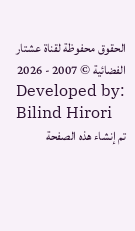الحقوق محفوظة لقناة عشتار الفضائية © 2007 - 2026
Developed by: Bilind Hirori
تم إنشاء هذه الصفحة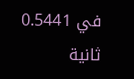في 0.5441 ثانية